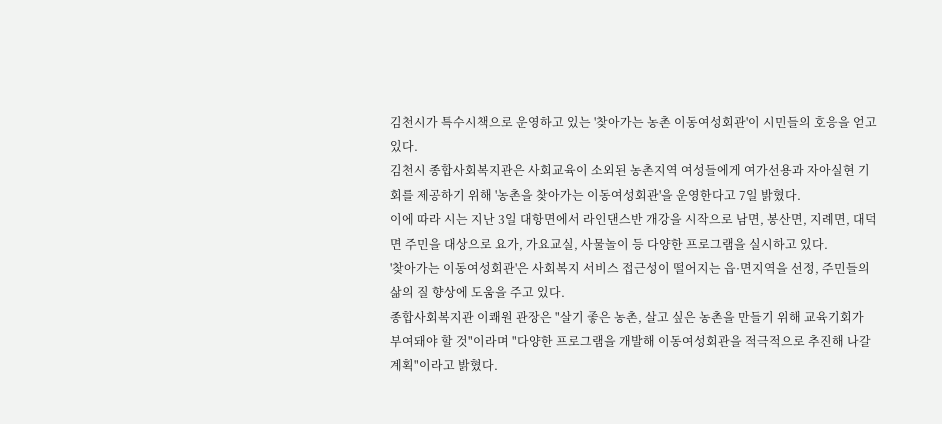김천시가 특수시책으로 운영하고 있는 '찾아가는 농촌 이동여성회관'이 시민들의 호응을 얻고 있다.
김천시 종합사회복지관은 사회교육이 소외된 농촌지역 여성들에게 여가선용과 자아실현 기회를 제공하기 위해 '농촌을 찾아가는 이동여성회관'을 운영한다고 7일 밝혔다.
이에 따라 시는 지난 3일 대항면에서 라인댄스반 개강을 시작으로 남면, 봉산면, 지례면, 대덕면 주민을 대상으로 요가, 가요교실, 사물놀이 등 다양한 프로그램을 실시하고 있다.
'찾아가는 이동여성회관'은 사회복지 서비스 접근성이 떨어지는 읍·면지역을 선정, 주민들의 삶의 질 향상에 도움을 주고 있다.
종합사회복지관 이쾌원 관장은 "살기 좋은 농촌, 살고 싶은 농촌을 만들기 위해 교육기회가 부여돼야 할 것"이라며 "다양한 프로그램을 개발해 이동여성회관을 적극적으로 추진해 나갈 계획"이라고 밝혔다.